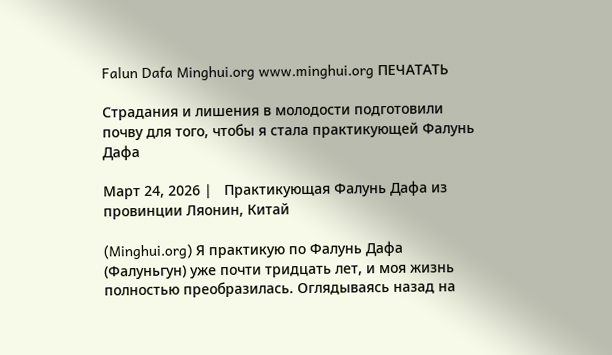Falun Dafa Minghui.org www.minghui.org ПЕЧАТАТЬ

Страдания и лишения в молодости подготовили почву для того, чтобы я стала практикующей Фалунь Дафа

Март 24, 2026 |   Практикующая Фалунь Дафа из провинции Ляонин, Китай

(Minghui.org) Я практикую по Фалунь Дафа (Фалуньгун) уже почти тридцать лет, и моя жизнь полностью преобразилась. Оглядываясь назад на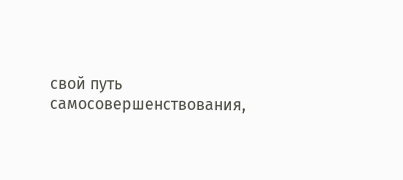свой путь самосовершенствования,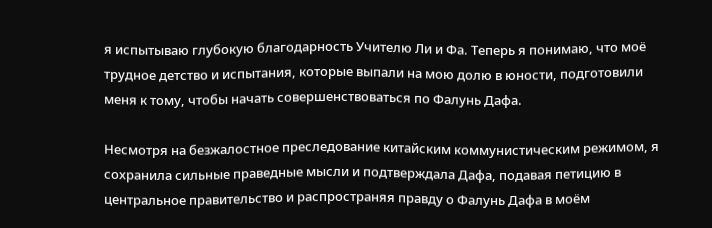я испытываю глубокую благодарность Учителю Ли и Фа. Теперь я понимаю, что моё трудное детство и испытания, которые выпали на мою долю в юности, подготовили меня к тому, чтобы начать совершенствоваться по Фалунь Дафа.

Несмотря на безжалостное преследование китайским коммунистическим режимом, я сохранила сильные праведные мысли и подтверждала Дафа, подавая петицию в центральное правительство и распространяя правду о Фалунь Дафа в моём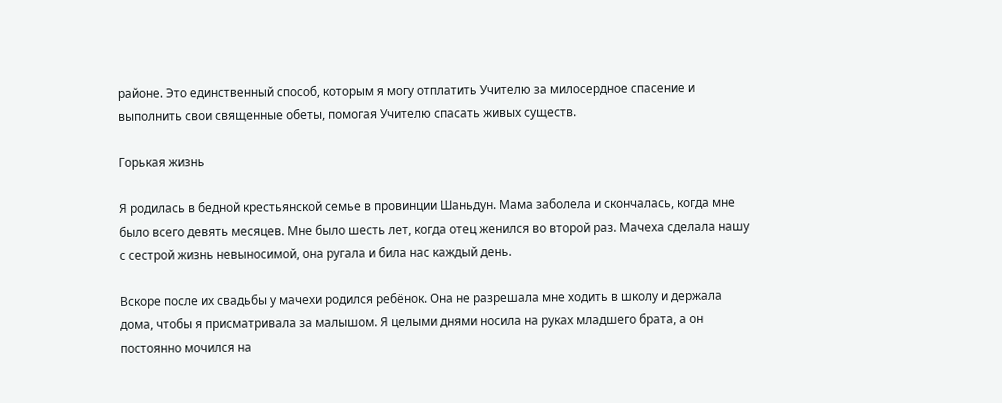районе. Это единственный способ, которым я могу отплатить Учителю за милосердное спасение и выполнить свои священные обеты, помогая Учителю спасать живых существ.

Горькая жизнь

Я родилась в бедной крестьянской семье в провинции Шаньдун. Мама заболела и скончалась, когда мне было всего девять месяцев. Мне было шесть лет, когда отец женился во второй раз. Мачеха сделала нашу с сестрой жизнь невыносимой, она ругала и била нас каждый день.

Вскоре после их свадьбы у мачехи родился ребёнок. Она не разрешала мне ходить в школу и держала дома, чтобы я присматривала за малышом. Я целыми днями носила на руках младшего брата, а он постоянно мочился на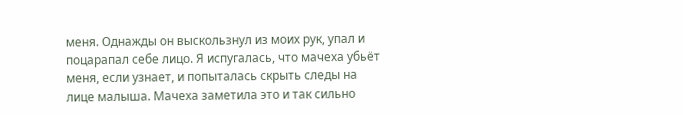меня. Однажды он выскользнул из моих рук, упал и поцарапал себе лицо. Я испугалась, что мачеха убьёт меня, если узнает, и попыталась скрыть следы на лице малыша. Мачеха заметила это и так сильно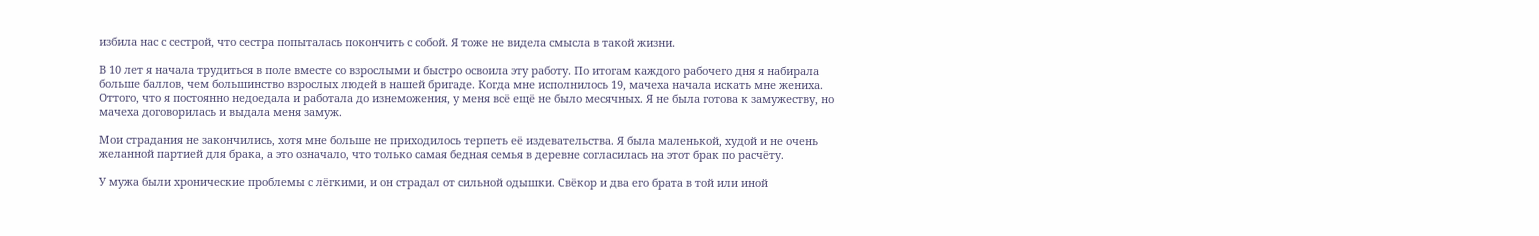избила нас с сестрой, что сестра попыталась покончить с собой. Я тоже не видела смысла в такой жизни.

В 10 лет я начала трудиться в поле вместе со взрослыми и быстро освоила эту работу. По итогам каждого рабочего дня я набирала больше баллов, чем большинство взрослых людей в нашей бригаде. Когда мне исполнилось 19, мачеха начала искать мне жениха. Оттого, что я постоянно недоедала и работала до изнеможения, у меня всё ещё не было месячных. Я не была готова к замужеству, но мачеха договорилась и выдала меня замуж.

Мои страдания не закончились, хотя мне больше не приходилось терпеть её издевательства. Я была маленькой, худой и не очень желанной партией для брака, а это означало, что только самая бедная семья в деревне согласилась на этот брак по расчёту.

У мужа были хронические проблемы с лёгкими, и он страдал от сильной одышки. Свёкор и два его брата в той или иной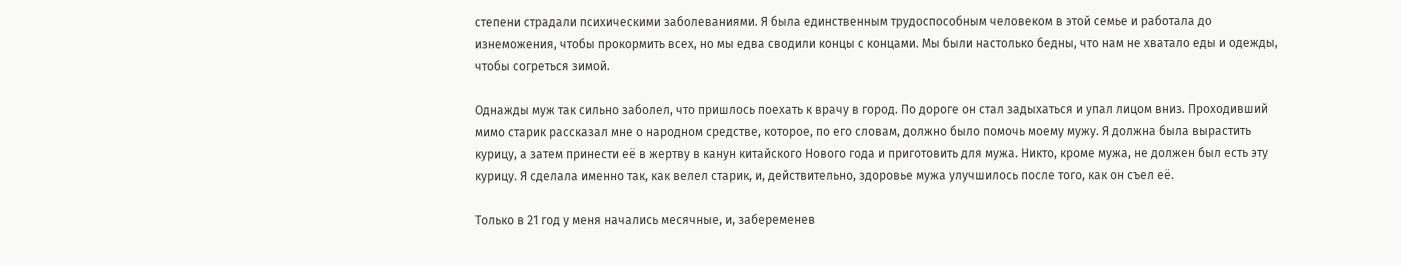степени страдали психическими заболеваниями. Я была единственным трудоспособным человеком в этой семье и работала до изнеможения, чтобы прокормить всех, но мы едва сводили концы с концами. Мы были настолько бедны, что нам не хватало еды и одежды, чтобы согреться зимой.

Однажды муж так сильно заболел, что пришлось поехать к врачу в город. По дороге он стал задыхаться и упал лицом вниз. Проходивший мимо старик рассказал мне о народном средстве, которое, по его словам, должно было помочь моему мужу. Я должна была вырастить курицу, а затем принести её в жертву в канун китайского Нового года и приготовить для мужа. Никто, кроме мужа, не должен был есть эту курицу. Я сделала именно так, как велел старик, и, действительно, здоровье мужа улучшилось после того, как он съел её.

Только в 21 год у меня начались месячные, и, забеременев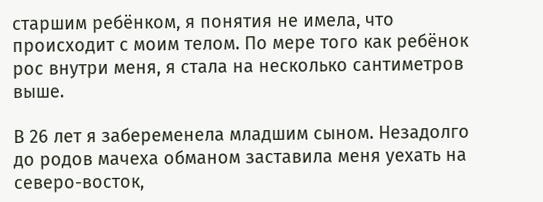старшим ребёнком, я понятия не имела, что происходит с моим телом. По мере того как ребёнок рос внутри меня, я стала на несколько сантиметров выше.

В 26 лет я забеременела младшим сыном. Незадолго до родов мачеха обманом заставила меня уехать на северо-восток,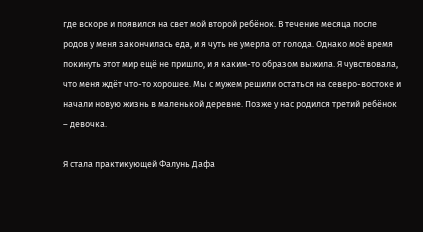где вскоре и появился на свет мой второй ребёнок. В течение месяца после родов у меня закончилась еда, и я чуть не умерла от голода. Однако моё время покинуть этот мир ещё не пришло, и я каким-то образом выжила. Я чувствовала, что меня ждёт что-то хорошее. Мы с мужем решили остаться на северо-востоке и начали новую жизнь в маленькой деревне. Позже у нас родился третий ребёнок – девочка.

Я стала практикующей Фалунь Дафа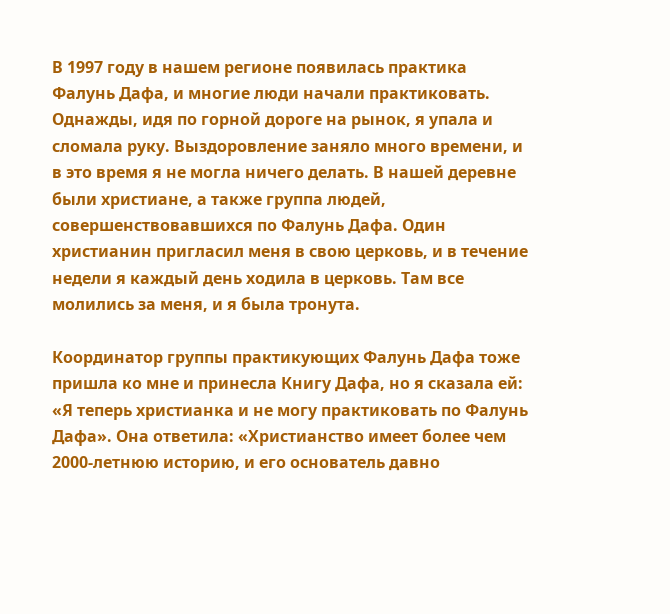В 1997 году в нашем регионе появилась практика Фалунь Дафа, и многие люди начали практиковать. Однажды, идя по горной дороге на рынок, я упала и сломала руку. Выздоровление заняло много времени, и в это время я не могла ничего делать. В нашей деревне были христиане, а также группа людей, совершенствовавшихся по Фалунь Дафа. Один христианин пригласил меня в свою церковь, и в течение недели я каждый день ходила в церковь. Там все молились за меня, и я была тронута.

Координатор группы практикующих Фалунь Дафа тоже пришла ко мне и принесла Книгу Дафа, но я сказала ей: «Я теперь христианка и не могу практиковать по Фалунь Дафа». Она ответила: «Христианство имеет более чем 2000-летнюю историю, и его основатель давно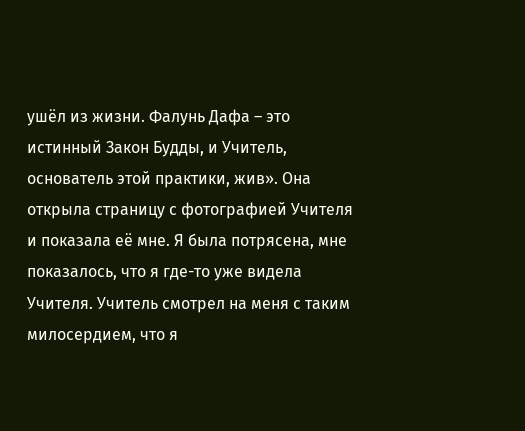ушёл из жизни. Фалунь Дафа – это истинный Закон Будды, и Учитель, основатель этой практики, жив». Она открыла страницу с фотографией Учителя и показала её мне. Я была потрясена, мне показалось, что я где-то уже видела Учителя. Учитель смотрел на меня с таким милосердием, что я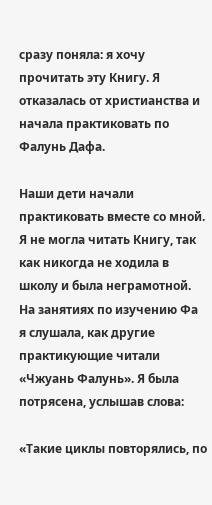сразу поняла: я хочу прочитать эту Книгу. Я отказалась от христианства и начала практиковать по Фалунь Дафа.

Наши дети начали практиковать вместе со мной. Я не могла читать Книгу, так как никогда не ходила в школу и была неграмотной. На занятиях по изучению Фа я слушала, как другие практикующие читали «Чжуань Фалунь». Я была потрясена, услышав слова:

«Такие циклы повторялись, по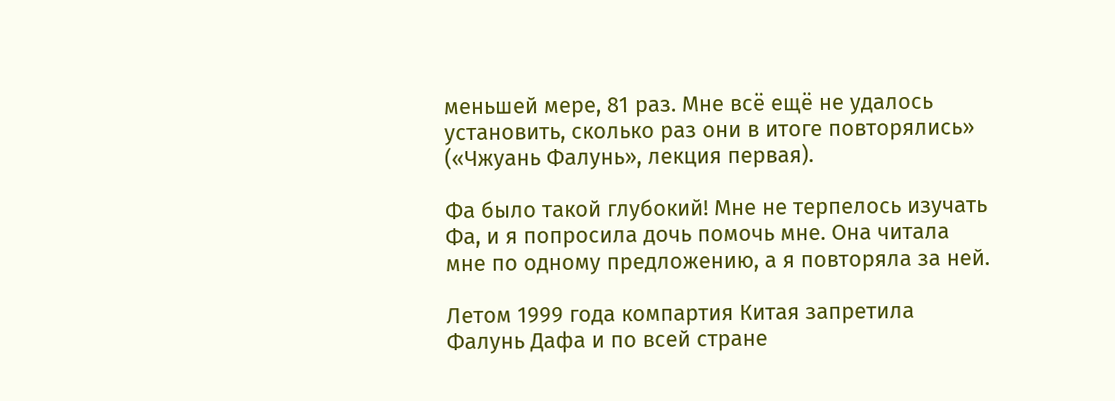меньшей мере, 81 раз. Мне всё ещё не удалось установить, сколько раз они в итоге повторялись» («Чжуань Фалунь», лекция первая).

Фа было такой глубокий! Мне не терпелось изучать Фа, и я попросила дочь помочь мне. Она читала мне по одному предложению, а я повторяла за ней.

Летом 1999 года компартия Китая запретила Фалунь Дафа и по всей стране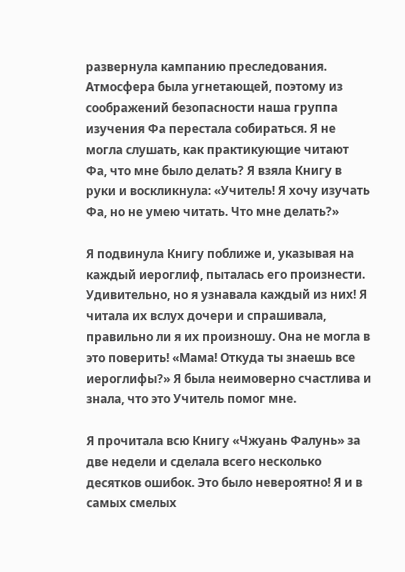развернула кампанию преследования. Атмосфера была угнетающей, поэтому из соображений безопасности наша группа изучения Фа перестала собираться. Я не могла слушать, как практикующие читают Фа, что мне было делать? Я взяла Книгу в руки и воскликнула: «Учитель! Я хочу изучать Фа, но не умею читать. Что мне делать?»

Я подвинула Книгу поближе и, указывая на каждый иероглиф, пыталась его произнести. Удивительно, но я узнавала каждый из них! Я читала их вслух дочери и спрашивала, правильно ли я их произношу. Она не могла в это поверить! «Мама! Откуда ты знаешь все иероглифы?» Я была неимоверно счастлива и знала, что это Учитель помог мне.

Я прочитала всю Книгу «Чжуань Фалунь» за две недели и сделала всего несколько десятков ошибок. Это было невероятно! Я и в самых смелых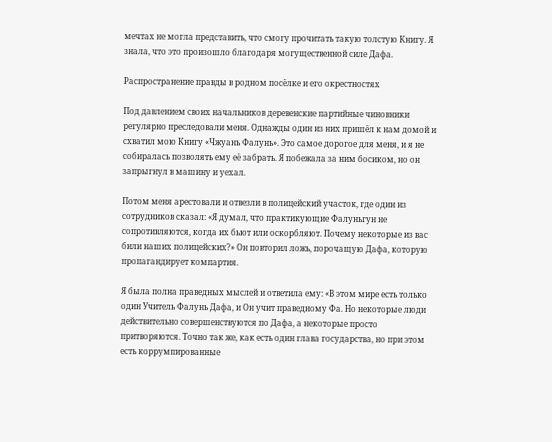мечтах не могла представить, что смогу прочитать такую толстую Книгу. Я знала, что это произошло благодаря могущественной силе Дафа.

Распространение правды в родном посёлке и его окрестностях

Под давлением своих начальников деревенские партийные чиновники регулярно преследовали меня. Однажды один из них пришёл к нам домой и схватил мою Книгу «Чжуань Фалунь». Это самое дорогое для меня, и я не собиралась позволять ему её забрать. Я побежала за ним босиком, но он запрыгнул в машину и уехал.

Потом меня арестовали и отвезли в полицейский участок, где один из сотрудников сказал: «Я думал, что практикующие Фалуньгун не сопротивляются, когда их бьют или оскорбляют. Почему некоторые из вас били наших полицейских?» Он повторил ложь, порочащую Дафа, которую пропагандирует компартия.

Я была полна праведных мыслей и ответила ему: «В этом мире есть только один Учитель Фалунь Дафа, и Он учит праведному Фа. Но некоторые люди действительно совершенствуются по Дафа, а некоторые просто притворяются. Точно так же, как есть один глава государства, но при этом есть коррумпированные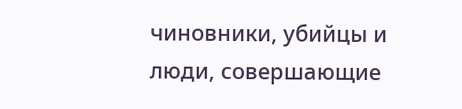чиновники, убийцы и люди, совершающие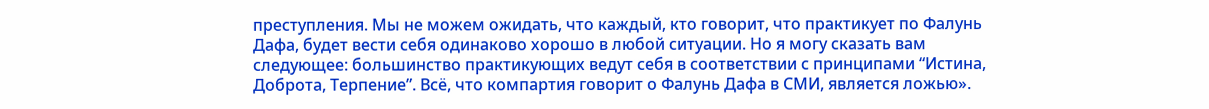преступления. Мы не можем ожидать, что каждый, кто говорит, что практикует по Фалунь Дафа, будет вести себя одинаково хорошо в любой ситуации. Но я могу сказать вам следующее: большинство практикующих ведут себя в соответствии с принципами “Истина, Доброта, Терпение”. Всё, что компартия говорит о Фалунь Дафа в СМИ, является ложью».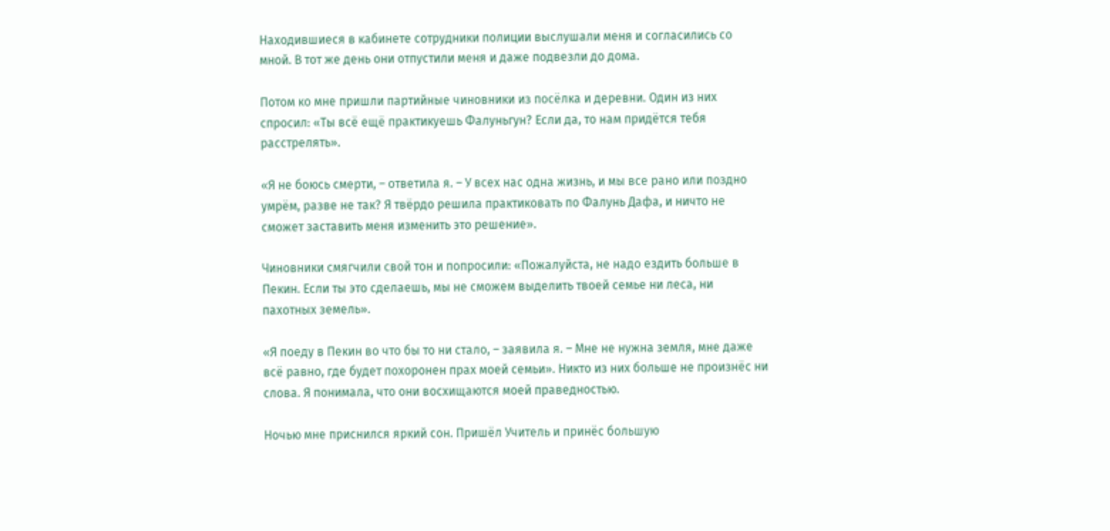Находившиеся в кабинете сотрудники полиции выслушали меня и согласились со мной. В тот же день они отпустили меня и даже подвезли до дома.

Потом ко мне пришли партийные чиновники из посёлка и деревни. Один из них спросил: «Ты всё ещё практикуешь Фалуньгун? Если да, то нам придётся тебя расстрелять».

«Я не боюсь смерти, – ответила я. – У всех нас одна жизнь, и мы все рано или поздно умрём, разве не так? Я твёрдо решила практиковать по Фалунь Дафа, и ничто не сможет заставить меня изменить это решение».

Чиновники смягчили свой тон и попросили: «Пожалуйста, не надо ездить больше в Пекин. Если ты это сделаешь, мы не сможем выделить твоей семье ни леса, ни пахотных земель».

«Я поеду в Пекин во что бы то ни стало, – заявила я. – Мне не нужна земля, мне даже всё равно, где будет похоронен прах моей семьи». Никто из них больше не произнёс ни слова. Я понимала, что они восхищаются моей праведностью.

Ночью мне приснился яркий сон. Пришёл Учитель и принёс большую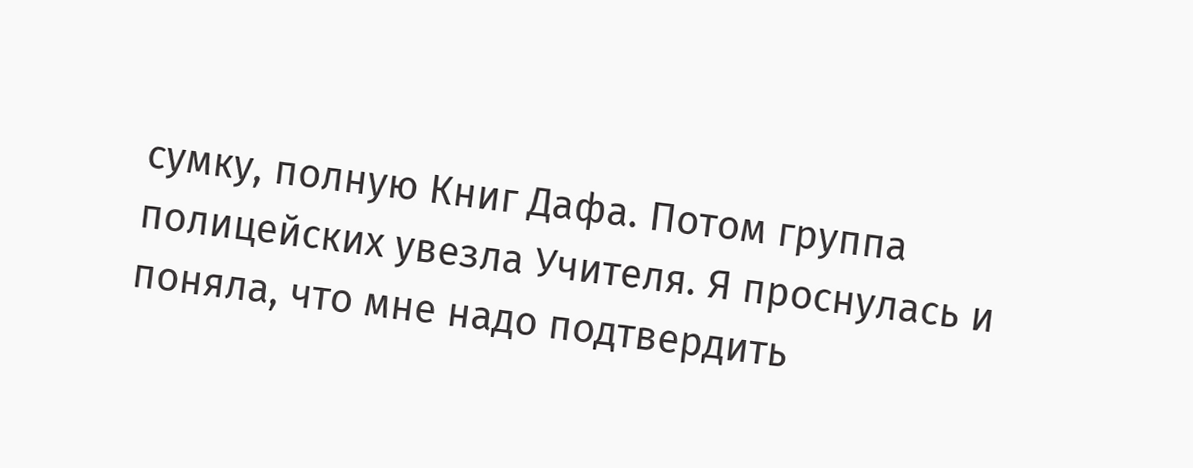сумку, полную Книг Дафа. Потом группа полицейских увезла Учителя. Я проснулась и поняла, что мне надо подтвердить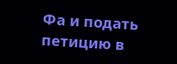Фа и подать петицию в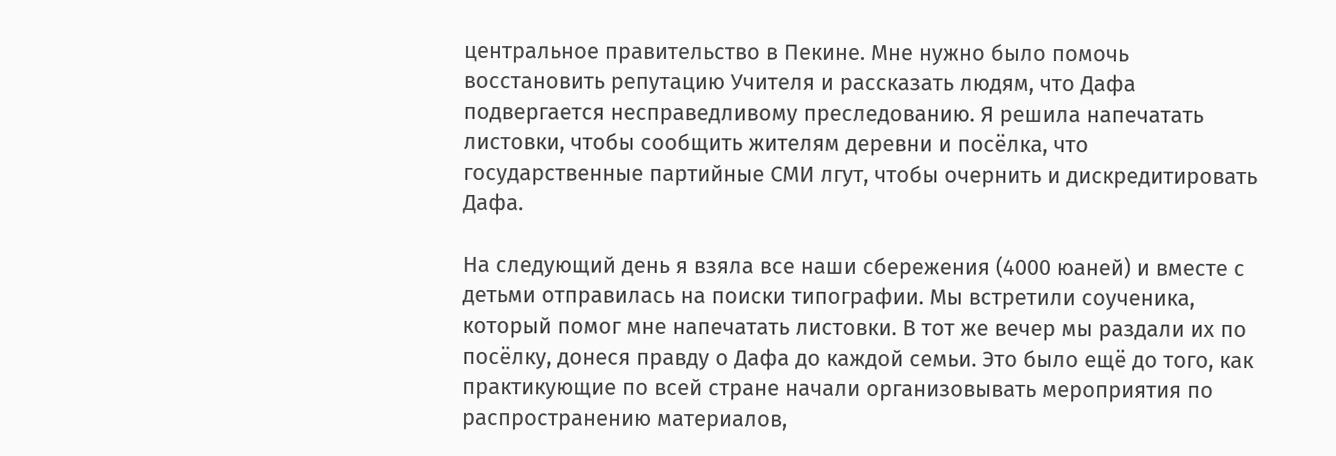центральное правительство в Пекине. Мне нужно было помочь восстановить репутацию Учителя и рассказать людям, что Дафа подвергается несправедливому преследованию. Я решила напечатать листовки, чтобы сообщить жителям деревни и посёлка, что государственные партийные СМИ лгут, чтобы очернить и дискредитировать Дафа.

На следующий день я взяла все наши сбережения (4000 юаней) и вместе с детьми отправилась на поиски типографии. Мы встретили соученика, который помог мне напечатать листовки. В тот же вечер мы раздали их по посёлку, донеся правду о Дафа до каждой семьи. Это было ещё до того, как практикующие по всей стране начали организовывать мероприятия по распространению материалов,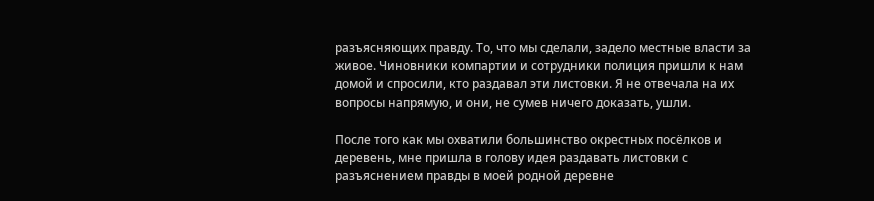разъясняющих правду. То, что мы сделали, задело местные власти за живое. Чиновники компартии и сотрудники полиция пришли к нам домой и спросили, кто раздавал эти листовки. Я не отвечала на их вопросы напрямую, и они, не сумев ничего доказать, ушли.

После того как мы охватили большинство окрестных посёлков и деревень, мне пришла в голову идея раздавать листовки с разъяснением правды в моей родной деревне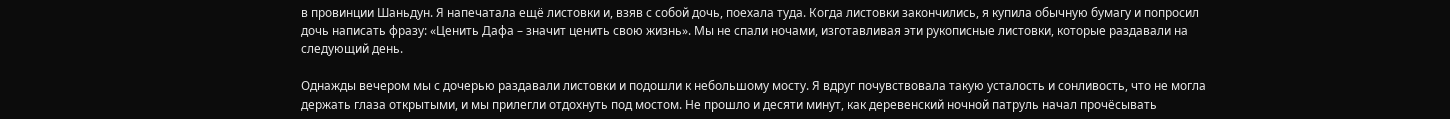в провинции Шаньдун. Я напечатала ещё листовки и, взяв с собой дочь, поехала туда. Когда листовки закончились, я купила обычную бумагу и попросил дочь написать фразу: «Ценить Дафа – значит ценить свою жизнь». Мы не спали ночами, изготавливая эти рукописные листовки, которые раздавали на следующий день.

Однажды вечером мы с дочерью раздавали листовки и подошли к небольшому мосту. Я вдруг почувствовала такую усталость и сонливость, что не могла держать глаза открытыми, и мы прилегли отдохнуть под мостом. Не прошло и десяти минут, как деревенский ночной патруль начал прочёсывать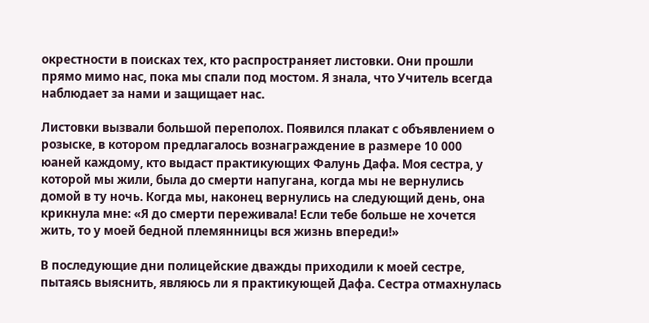окрестности в поисках тех, кто распространяет листовки. Они прошли прямо мимо нас, пока мы спали под мостом. Я знала, что Учитель всегда наблюдает за нами и защищает нас.

Листовки вызвали большой переполох. Появился плакат с объявлением о розыске, в котором предлагалось вознаграждение в размере 10 000 юаней каждому, кто выдаст практикующих Фалунь Дафа. Моя сестра, у которой мы жили, была до смерти напугана, когда мы не вернулись домой в ту ночь. Когда мы, наконец вернулись на следующий день, она крикнула мне: «Я до смерти переживала! Если тебе больше не хочется жить, то у моей бедной племянницы вся жизнь впереди!»

В последующие дни полицейские дважды приходили к моей сестре, пытаясь выяснить, являюсь ли я практикующей Дафа. Сестра отмахнулась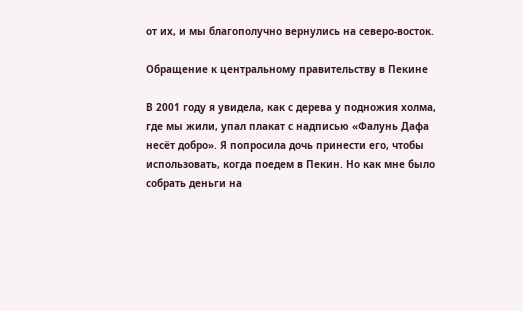от их, и мы благополучно вернулись на северо-восток.

Обращение к центральному правительству в Пекине

В 2001 году я увидела, как с дерева у подножия холма, где мы жили, упал плакат с надписью «Фалунь Дафа несёт добро». Я попросила дочь принести его, чтобы использовать, когда поедем в Пекин. Но как мне было собрать деньги на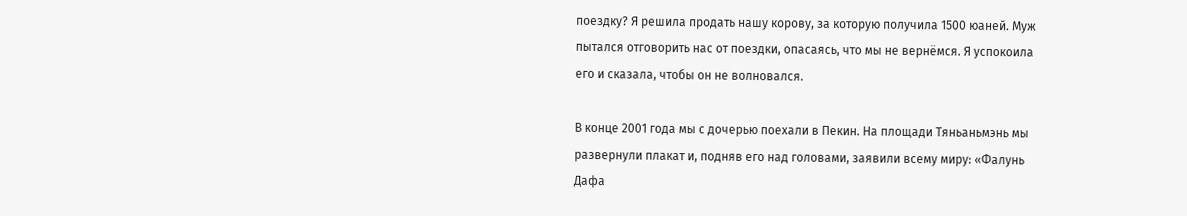поездку? Я решила продать нашу корову, за которую получила 1500 юаней. Муж пытался отговорить нас от поездки, опасаясь, что мы не вернёмся. Я успокоила его и сказала, чтобы он не волновался.

В конце 2001 года мы с дочерью поехали в Пекин. На площади Тяньаньмэнь мы развернули плакат и, подняв его над головами, заявили всему миру: «Фалунь Дафа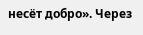несёт добро». Через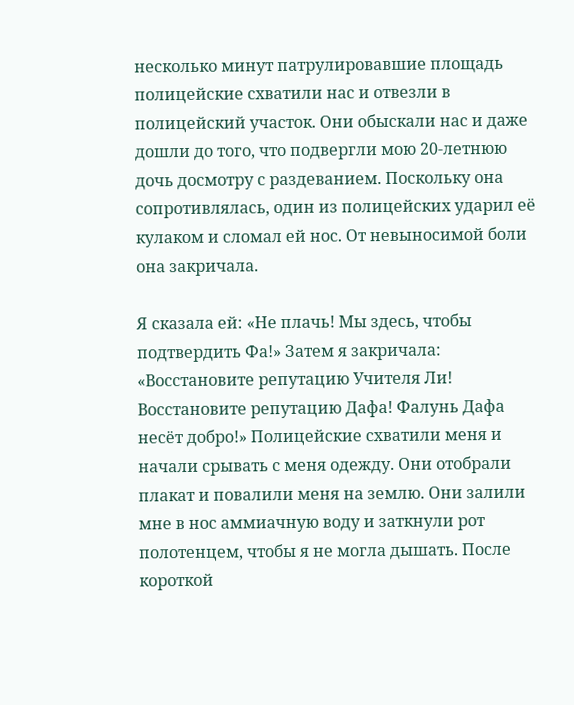несколько минут патрулировавшие площадь полицейские схватили нас и отвезли в полицейский участок. Они обыскали нас и даже дошли до того, что подвергли мою 20-летнюю дочь досмотру с раздеванием. Поскольку она сопротивлялась, один из полицейских ударил её кулаком и сломал ей нос. От невыносимой боли она закричала.

Я сказала ей: «Не плачь! Мы здесь, чтобы подтвердить Фа!» Затем я закричала: «Восстановите репутацию Учителя Ли! Восстановите репутацию Дафа! Фалунь Дафа несёт добро!» Полицейские схватили меня и начали срывать с меня одежду. Они отобрали плакат и повалили меня на землю. Они залили мне в нос аммиачную воду и заткнули рот полотенцем, чтобы я не могла дышать. После короткой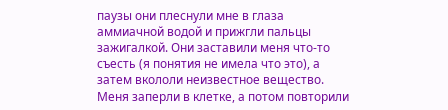паузы они плеснули мне в глаза аммиачной водой и прижгли пальцы зажигалкой. Они заставили меня что-то съесть (я понятия не имела что это), а затем вкололи неизвестное вещество. Меня заперли в клетке, а потом повторили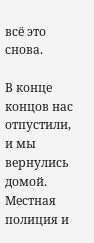всё это снова.

В конце концов нас отпустили, и мы вернулись домой. Местная полиция и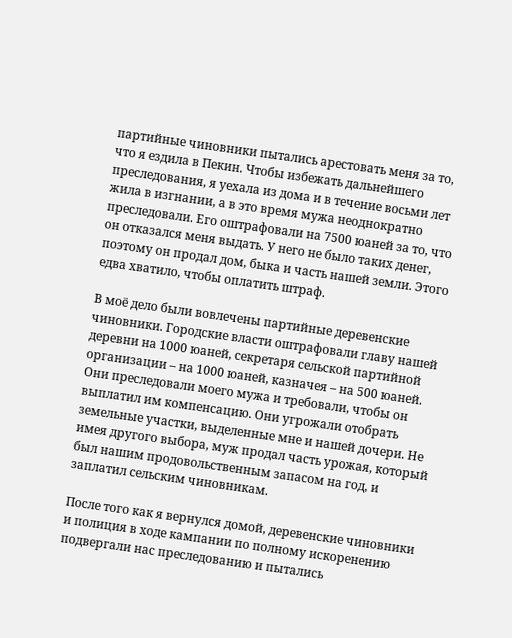партийные чиновники пытались арестовать меня за то, что я ездила в Пекин. Чтобы избежать дальнейшего преследования, я уехала из дома и в течение восьми лет жила в изгнании, а в это время мужа неоднократно преследовали. Его оштрафовали на 7500 юаней за то, что он отказался меня выдать. У него не было таких денег, поэтому он продал дом, быка и часть нашей земли. Этого едва хватило, чтобы оплатить штраф.

В моё дело были вовлечены партийные деревенские чиновники. Городские власти оштрафовали главу нашей деревни на 1000 юаней, секретаря сельской партийной организации – на 1000 юаней, казначея – на 500 юаней. Они преследовали моего мужа и требовали, чтобы он выплатил им компенсацию. Они угрожали отобрать земельные участки, выделенные мне и нашей дочери. Не имея другого выбора, муж продал часть урожая, который был нашим продовольственным запасом на год, и заплатил сельским чиновникам.

После того как я вернулся домой, деревенские чиновники и полиция в ходе кампании по полному искоренению подвергали нас преследованию и пытались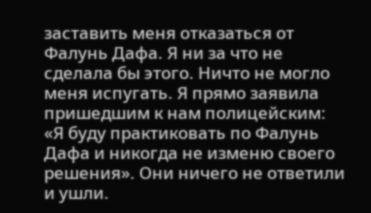заставить меня отказаться от Фалунь Дафа. Я ни за что не сделала бы этого. Ничто не могло меня испугать. Я прямо заявила пришедшим к нам полицейским: «Я буду практиковать по Фалунь Дафа и никогда не изменю своего решения». Они ничего не ответили и ушли.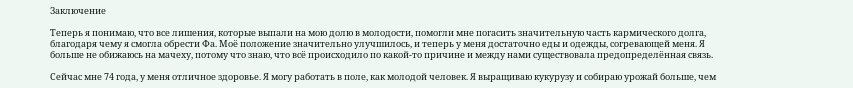Заключение

Теперь я понимаю, что все лишения, которые выпали на мою долю в молодости, помогли мне погасить значительную часть кармического долга, благодаря чему я смогла обрести Фа. Моё положение значительно улучшилось, и теперь у меня достаточно еды и одежды, согревающей меня. Я больше не обижаюсь на мачеху, потому что знаю, что всё происходило по какой-то причине и между нами существовала предопределённая связь.

Сейчас мне 74 года, у меня отличное здоровье. Я могу работать в поле, как молодой человек. Я выращиваю кукурузу и собираю урожай больше, чем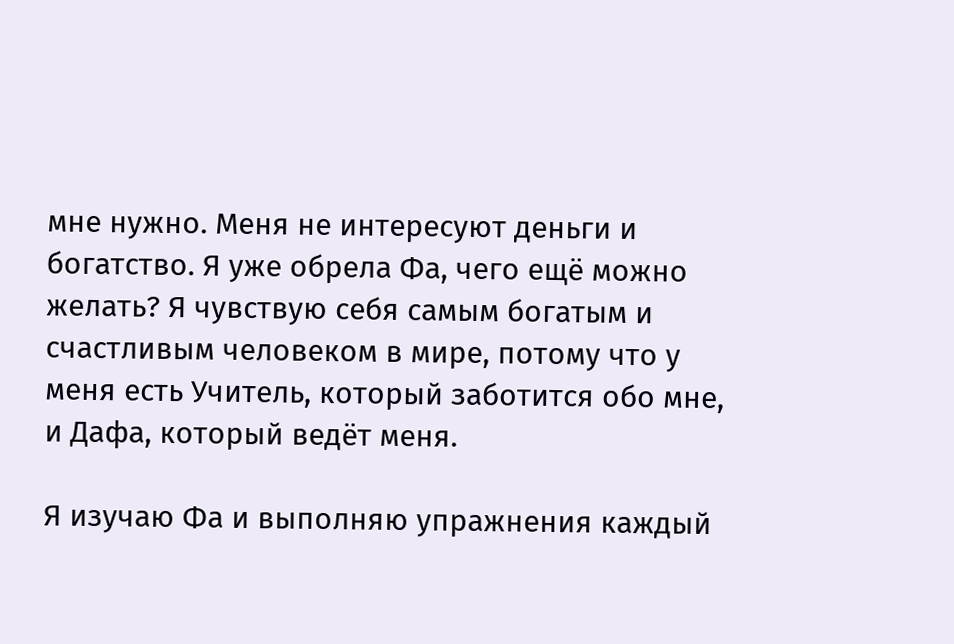мне нужно. Меня не интересуют деньги и богатство. Я уже обрела Фа, чего ещё можно желать? Я чувствую себя самым богатым и счастливым человеком в мире, потому что у меня есть Учитель, который заботится обо мне, и Дафа, который ведёт меня.

Я изучаю Фа и выполняю упражнения каждый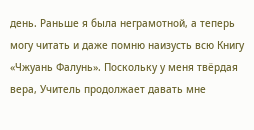день. Раньше я была неграмотной, а теперь могу читать и даже помню наизусть всю Книгу «Чжуань Фалунь». Поскольку у меня твёрдая вера, Учитель продолжает давать мне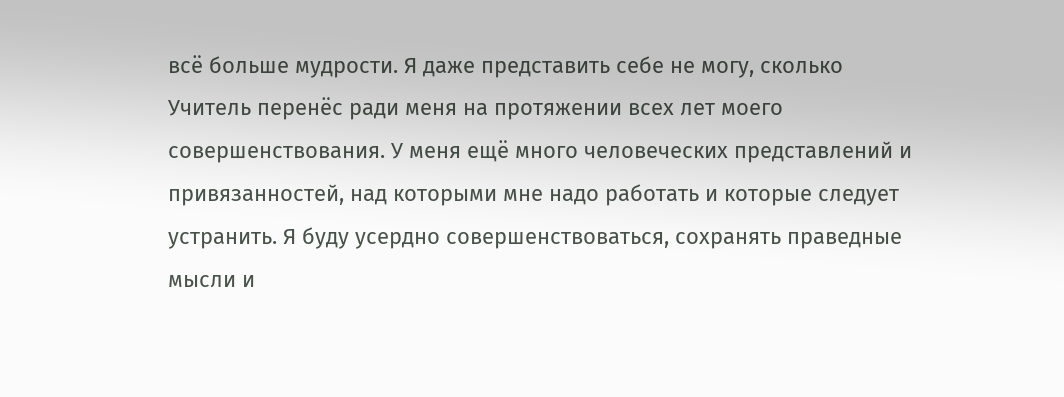всё больше мудрости. Я даже представить себе не могу, сколько Учитель перенёс ради меня на протяжении всех лет моего совершенствования. У меня ещё много человеческих представлений и привязанностей, над которыми мне надо работать и которые следует устранить. Я буду усердно совершенствоваться, сохранять праведные мысли и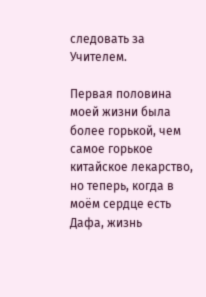следовать за Учителем.

Первая половина моей жизни была более горькой, чем самое горькое китайское лекарство, но теперь, когда в моём сердце есть Дафа, жизнь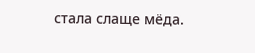стала слаще мёда.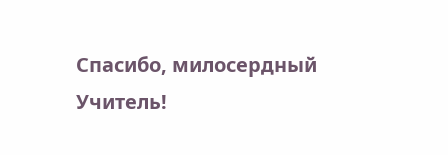Спасибо, милосердный Учитель!